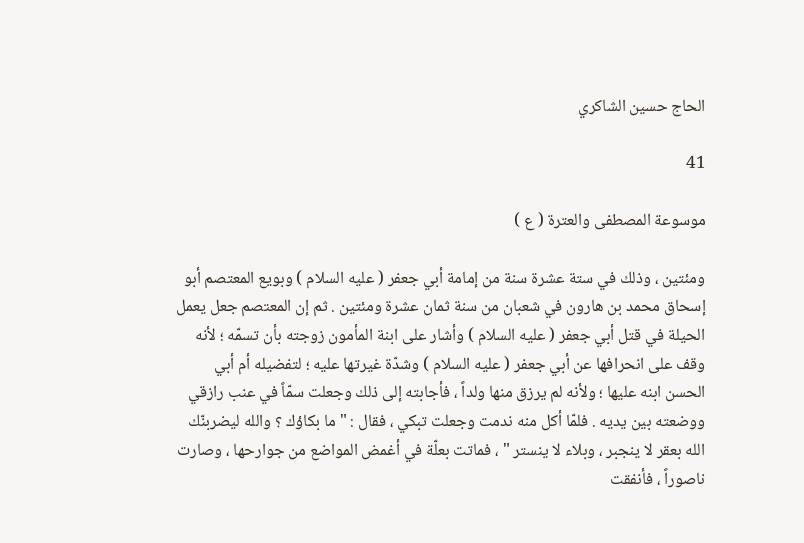الحاج حسين الشاكري

41

موسوعة المصطفى والعترة ( ع )

ومئتين ، وذلك في ستة عشرة سنة من إمامة أبي جعفر ( عليه السلام ) وبويع المعتصم أبو إسحاق محمد بن هارون في شعبان من سنة ثمان عشرة ومئتين . ثم إن المعتصم جعل يعمل الحيلة في قتل أبي جعفر ( عليه السلام ) وأشار على ابنة المأمون زوجته بأن تسمّه ؛ لأنه وقف على انحرافها عن أبي جعفر ( عليه السلام ) وشدّة غيرتها عليه ؛ لتفضيله أم أبي الحسن ابنه عليها ؛ ولأنه لم يرزق منها ولداً ، فأجابته إلى ذلك وجعلت سمّاً في عنب رازقي ووضعته بين يديه . فلمّا أكل منه ندمت وجعلت تبكي ، فقال : " ما بكاؤك ؟ والله ليضربنّك الله بعقر لا ينجبر ، وبلاء لا ينستر " ، فماتت بعلّة في أغمض المواضع من جوارحها ، وصارت ناصوراً ، فأنفقت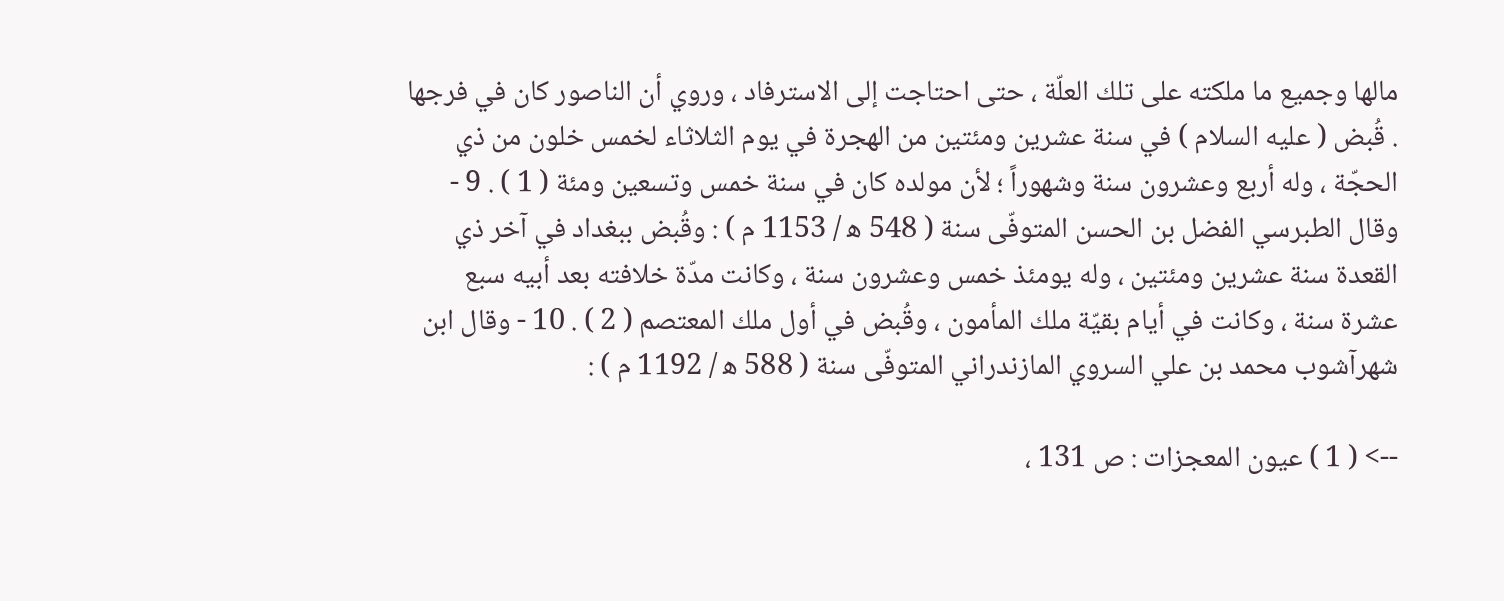مالها وجميع ما ملكته على تلك العلّة ، حتى احتاجت إلى الاسترفاد ، وروي أن الناصور كان في فرجها . قُبض ( عليه السلام ) في سنة عشرين ومئتين من الهجرة في يوم الثلاثاء لخمس خلون من ذي الحجّة ، وله أربع وعشرون سنة وشهوراً ؛ لأن مولده كان في سنة خمس وتسعين ومئة ( 1 ) . 9 - وقال الطبرسي الفضل بن الحسن المتوفّى سنة ( 548 ه‍ / 1153 م ) : وقُبض ببغداد في آخر ذي القعدة سنة عشرين ومئتين ، وله يومئذ خمس وعشرون سنة ، وكانت مدّة خلافته بعد أبيه سبع عشرة سنة ، وكانت في أيام بقيّة ملك المأمون ، وقُبض في أول ملك المعتصم ( 2 ) . 10 - وقال ابن شهرآشوب محمد بن علي السروي المازندراني المتوفّى سنة ( 588 ه‍ / 1192 م ) :

--> ( 1 ) عيون المعجزات : ص 131 ،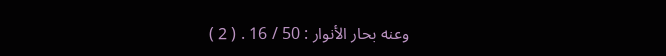وعنه بحار الأنوار : 50 / 16 . ( 2 )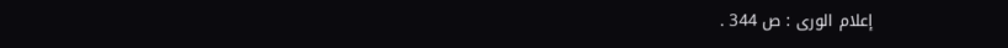إعلام الورى : ص 344 .